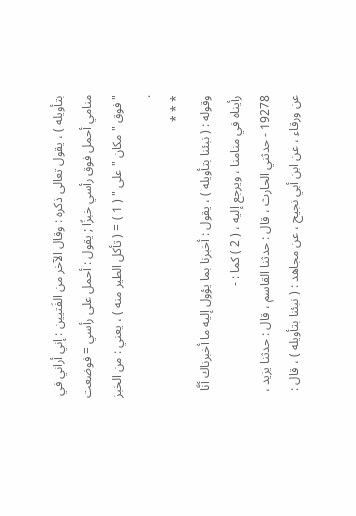بتأويله ) ، يقول تعالى ذكره : وقال الآخر من الفَتيين : إني أراني في منامي أحمل فوق رأسي خبزًا ; يقول : أحمل على رأسي = فوضعت " فوق " مكان " على " ( 1 ) = ( تأكل الطير منه ) ، يعني : من الخبز .
* * *
وقوله : ( نبئنا بتأويله ) ، يقول : أخبرنا بما يؤول إليه ما أخبرناك أنَّا رأيناه في منامنا ، ويرجع إليه ، ( 2 ) كما : -
19278 - حدثني الحارث ، قال : حدثنا القاسم ، قال : حدثنا يزيد ، عن ورقاء ، عن ابن أبي نجيح ، عن مجاهد : ( نبئنا بتأويله ) ، قال :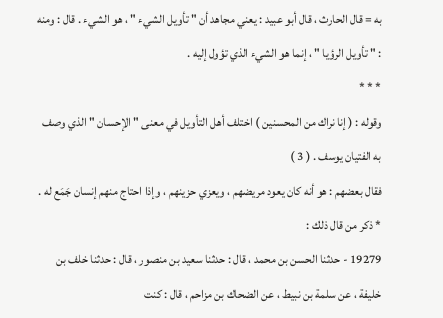به = قال الحارث ، قال أبو عبيد : يعني مجاهد أن " تأويل الشيء " ، هو الشيء . قال : ومنه : " تأويل الرؤيا " ، إنما هو الشيء الذي تؤول إليه .
* * *
وقوله : ( إنا نراك من المحسنين ) اختلف أهل التأويل في معنى " الإحسان " الذي وصف به الفتيان يوسف . ( 3 )
فقال بعضهم : هو أنه كان يعود مريضهم ، ويعزي حزينهم ، وإذا احتاج منهم إنسان جَمَع له .
* ذكر من قال ذلك :
19279 - حدثنا الحسن بن محمد ، قال : حدثنا سعيد بن منصور ، قال : حدثنا خلف بن خليفة ، عن سلمة بن نبيط ، عن الضحاك بن مزاحم ، قال : كنت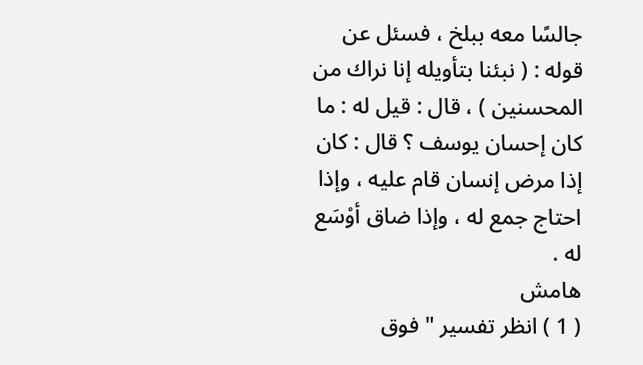جالسًا معه ببلخ ، فسئل عن قوله : ( نبئنا بتأويله إنا نراك من المحسنين ) ، قال : قيل له : ما كان إحسان يوسف ؟ قال : كان إذا مرض إنسان قام عليه ، وإذا احتاج جمع له ، وإذا ضاق أوْسَع له .
هامش
( 1 ) انظر تفسير " فوق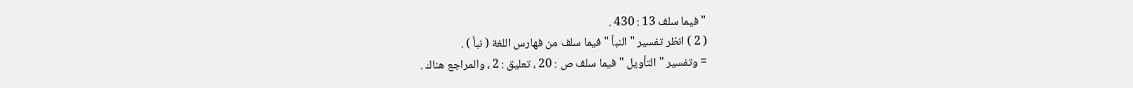" فيما سلف 13 : 430 .
( 2 ) انظر تفسير " النبأ " فيما سلف من فهارس اللغة ( نبأ ) .
= وتفسير " التأويل " فيما سلف ص : 20 ، تعليق : 2 ، والمراجع هناك .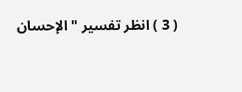( 3 ) انظر تفسير " الإحسان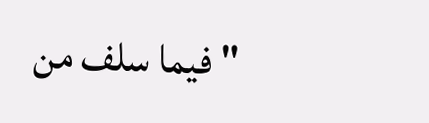" فيما سلف من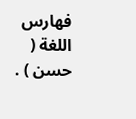فهارس اللغة ( حسن ) .